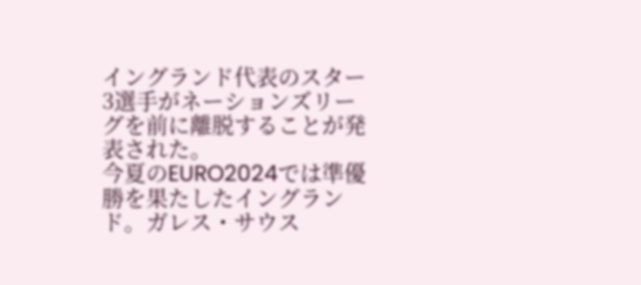イングランド代表のスター3選手がネーションズリーグを前に離脱することが発表された。
今夏のEURO2024では準優勝を果たしたイングランド。ガレス・サウス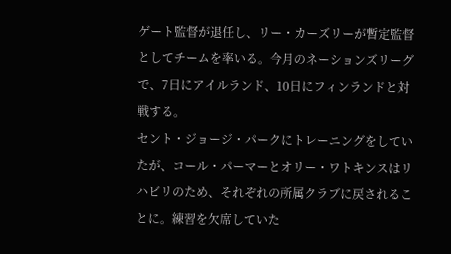ゲート監督が退任し、リー・カーズリーが暫定監督としてチームを率いる。今月のネーションズリーグで、7日にアイルランド、10日にフィンランドと対戦する。
セント・ジョージ・パークにトレーニングをしていたが、コール・パーマーとオリー・ワトキンスはリハビリのため、それぞれの所属クラブに戻されることに。練習を欠席していた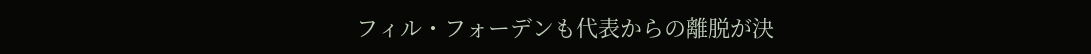フィル・フォーデンも代表からの離脱が決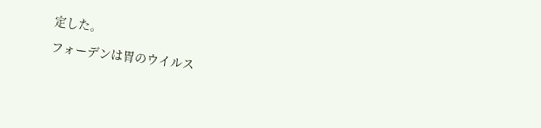定した。
フォーデンは胃のウイルス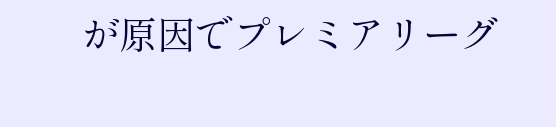が原因でプレミアリーグ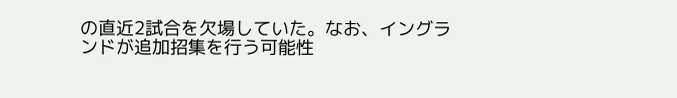の直近2試合を欠場していた。なお、イングランドが追加招集を行う可能性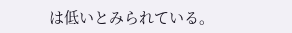は低いとみられている。